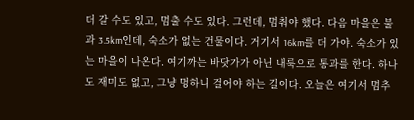더 갈 수도 있고, 멈출 수도 있다. 그런데, 멈춰야 했다. 다음 마을은 불과 3.5km인데, 숙소가 없는 건물이다. 거기서 16km를 더 가야. 숙소가 있는 마을이 나온다. 여기까는 바닷가가 아닌 내룩으로 통과를 한다. 하나도 재미도 없고, 그냥 멍하니 걸어야 하는 길이다. 오늘은 여기서 멈추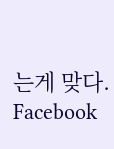는게 맞다. Facebook